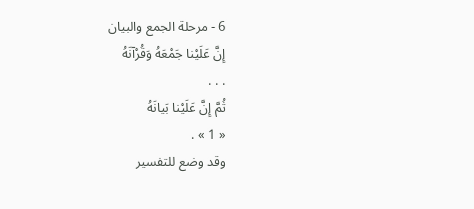6 - مرحلة الجمع والبيان
إِنَّ عَلَيْنا جَمْعَهُ وَقُرْآنَهُ
. . .
ثُمَّ إِنَّ عَلَيْنا بَيانَهُ
« 1 » .
وقد وضع للتفسير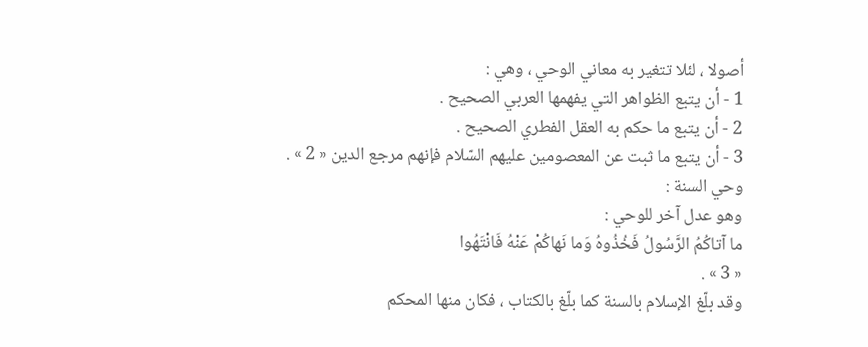أصولا ، لئلا تتغير به معاني الوحي ، وهي :
1 - أن يتبع الظواهر التي يفهمها العربي الصحيح .
2 - أن يتبع ما حكم به العقل الفطري الصحيح .
3 - أن يتبع ما ثبت عن المعصومين عليهم السّلام فإنهم مرجع الدين « 2 » .
وحي السنة :
وهو عدل آخر للوحي :
ما آتاكُمُ الرَّسُولُ فَخُذُوهُ وَما نَهاكُمْ عَنْهُ فَانْتَهُوا
« 3 » .
وقد بلّغ الإسلام بالسنة كما بلّغ بالكتاب ، فكان منها المحكم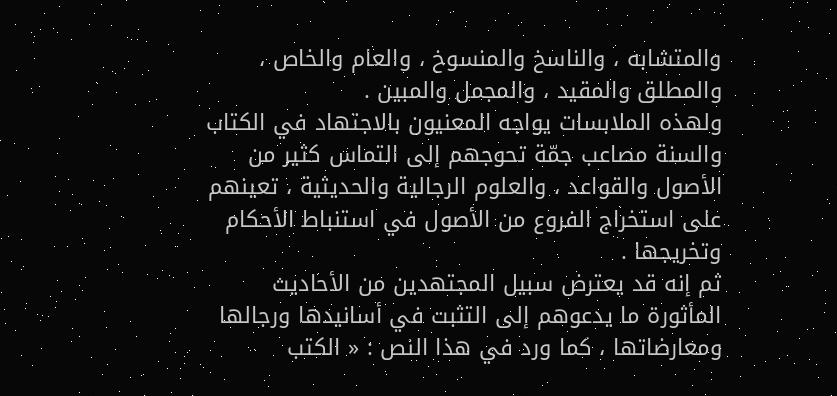والمتشابه ، والناسخ والمنسوخ ، والعام والخاص ، والمطلق والمقيد ، والمجمل والمبين .
ولهذه الملابسات يواجه المعنيون بالاجتهاد في الكتاب والسنة مصاعب جمّة تحوجهم إلى التماس كثير من الأصول والقواعد ، والعلوم الرجالية والحديثية ، تعينهم على استخراج الفروع من الأصول في استنباط الأحكام وتخريجها .
ثم إنه قد يعترض سبيل المجتهدين من الأحاديث المأثورة ما يدعوهم إلى التثبت في أسانيدها ورجالها ومعارضاتها ، كما ورد في هذا النص : « الكتب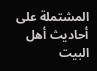المشتملة على أحاديث أهل البيت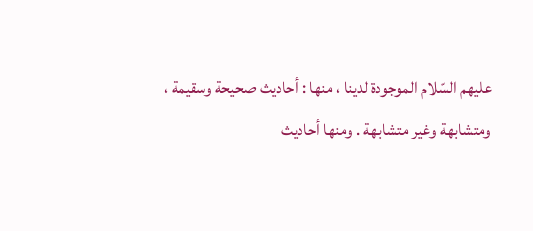عليهم السّلام الموجودة لدينا ، منها : أحاديث صحيحة وسقيمة ، ومتشابهة وغير متشابهة . ومنها أحاديث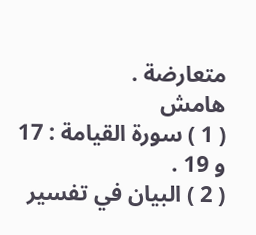متعارضة .
هامش
( 1 ) سورة القيامة : 17 و 19 .
( 2 ) البيان في تفسير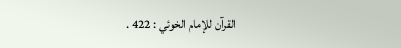القرآن للإمام الخوئي : 422 .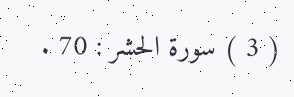( 3 ) سورة الحشر : 70 .